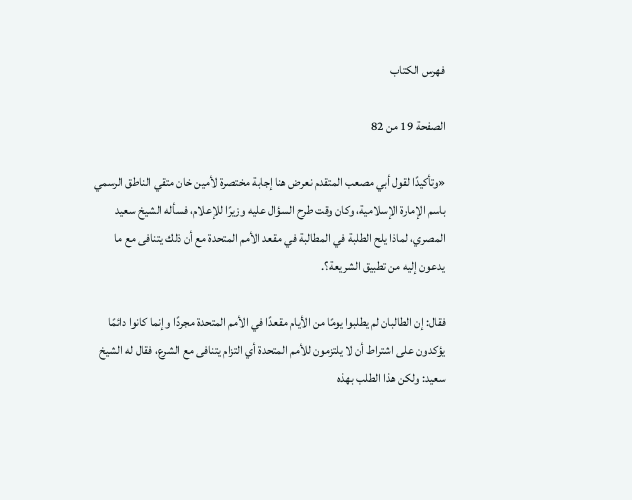فهرس الكتاب

الصفحة 19 من 82

«وتأكيدًا لقول أبي مصعب المتقدم نعرض هنا إجابة مختصرة لأمين خان متقي الناطق الرسمي باسم الإمارة الإسلامية، وكان وقت طرح السؤال عليه وزيرًا للإعلام، فسأله الشيخ سعيد المصري، لماذا يلح الطلبة في المطالبة في مقعد الأمم المتحدة مع أن ذلك يتنافى مع ما يدعون إليه من تطبيق الشريعة؟.

فقال: إن الطالبان لم يطلبوا يومًا من الأيام مقعدًا في الأمم المتحدة مجردًا وإنما كانوا دائمًا يؤكدون على اشتراط أن لا يلتزمون للأمم المتحدة أي التزام يتنافى مع الشرع، فقال له الشيخ سعيد: ولكن هذا الطلب بهذه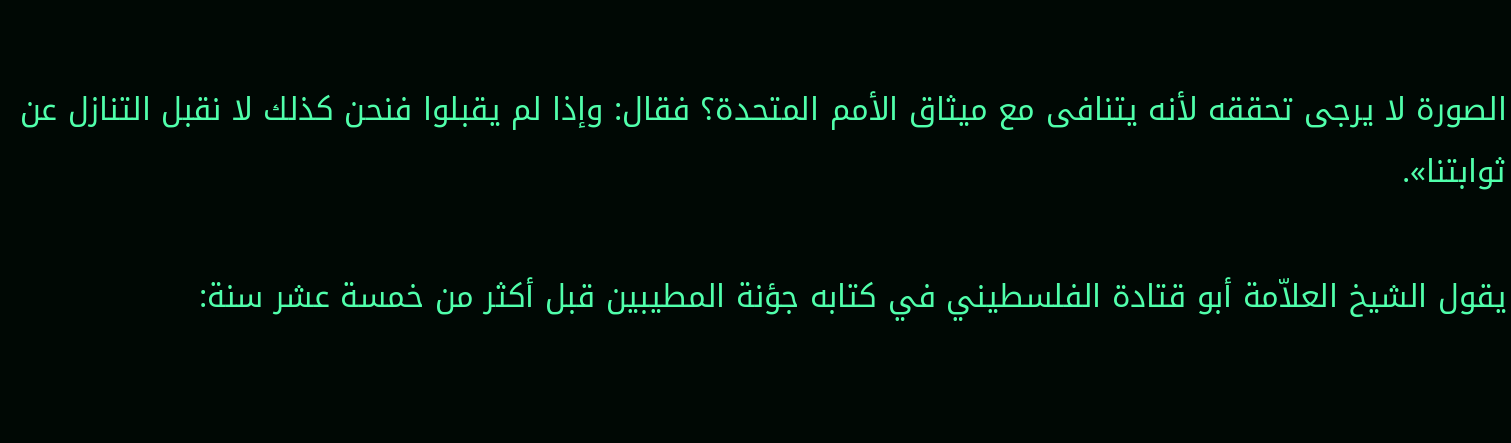الصورة لا يرجى تحققه لأنه يتنافى مع ميثاق الأمم المتحدة؟ فقال: وإذا لم يقبلوا فنحن كذلك لا نقبل التنازل عن ثوابتنا».

يقول الشيخ العلاّمة أبو قتادة الفلسطيني في كتابه جؤنة المطيبين قبل أكثر من خمسة عشر سنة: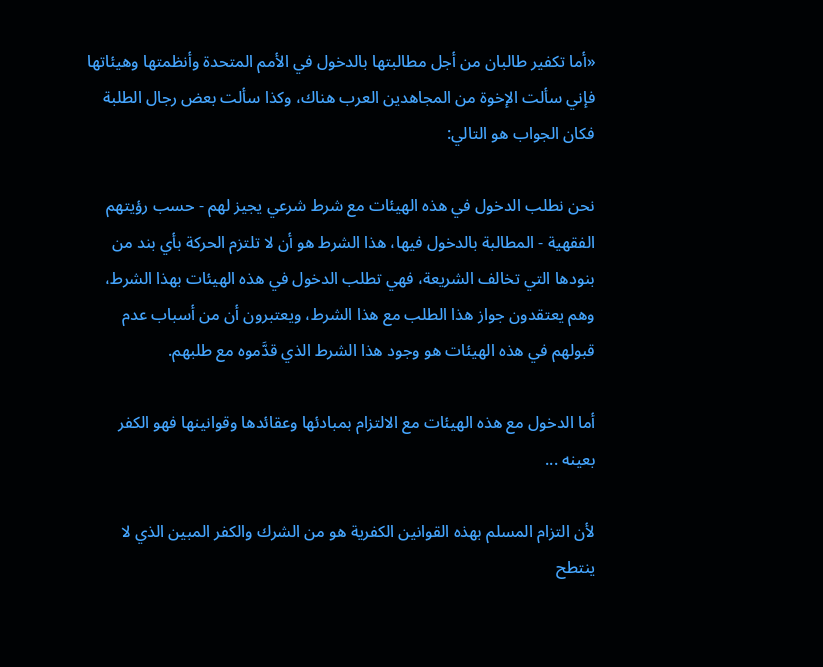«أما تكفير طالبان من أجل مطالبتها بالدخول في الأمم المتحدة وأنظمتها وهيئاتها فإني سألت الإخوة من المجاهدين العرب هناك، وكذا سألت بعض رجال الطلبة فكان الجواب هو التالي:

نحن نطلب الدخول في هذه الهيئات مع شرط شرعي يجيز لهم - حسب رؤيتهم الفقهية - المطالبة بالدخول فيها، هذا الشرط هو أن لا تلتزم الحركة بأي بند من بنودها التي تخالف الشريعة، فهي تطلب الدخول في هذه الهيئات بهذا الشرط، وهم يعتقدون جواز هذا الطلب مع هذا الشرط، ويعتبرون أن من أسباب عدم قبولهم في هذه الهيئات هو وجود هذا الشرط الذي قدَّموه مع طلبهم.

أما الدخول مع هذه الهيئات مع الالتزام بمبادئها وعقائدها وقوانينها فهو الكفر بعينه ...

لأن التزام المسلم بهذه القوانين الكفرية هو من الشرك والكفر المبين الذي لا ينتطح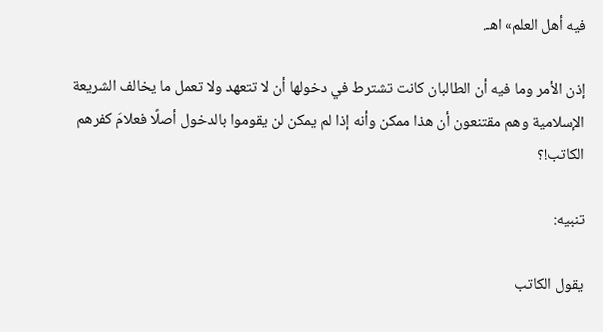فيه أهل العلم» اهـ.

إذن الأمر وما فيه أن الطالبان كانت تشترط في دخولها أن لا تتعهد ولا تعمل ما يخالف الشريعة الإسلامية وهم مقتنعون أن هذا ممكن وأنه إذا لم يمكن لن يقوموا بالدخول أصلًا فعلامَ كفرهم الكاتب!؟

تنبيه:

يقول الكاتب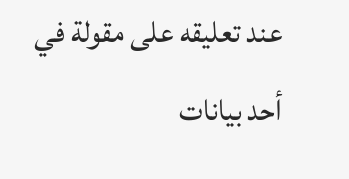عند تعليقه على مقولة في أحد بيانات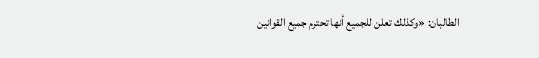الطالبان: «وكذلك تعلن للجميع أنها تحترم جميع القوانين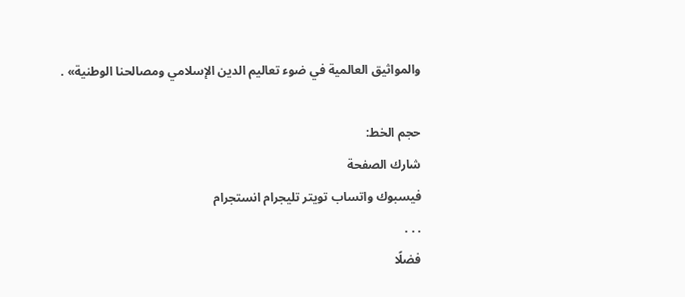والمواثيق العالمية في ضوء تعاليم الدين الإسلامي ومصالحنا الوطنية» .

حجم الخط:
شارك الصفحة
فيسبوك واتساب تويتر تليجرام انستجرام
. . .
فضلًا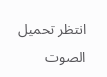انتظر تحميل الصوت